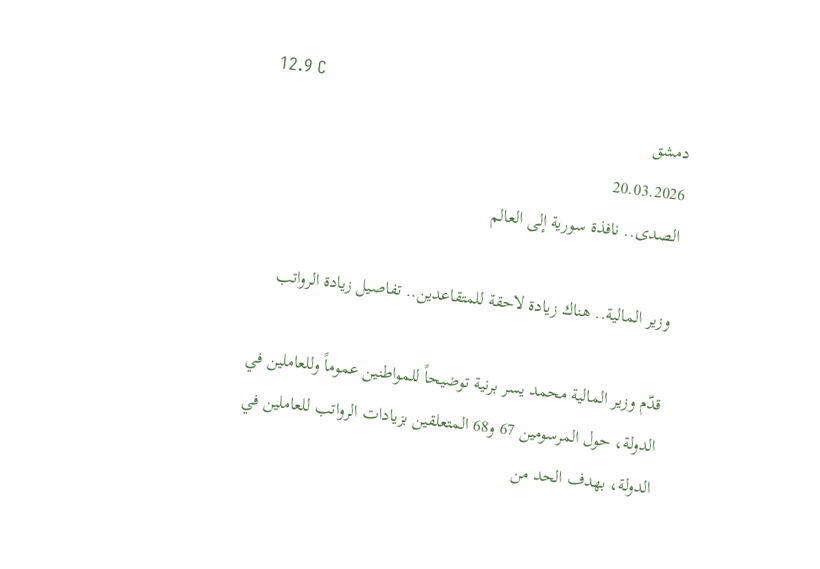12.9 C
دمشق
20.03.2026
الصدى.. نافذة سورية إلى العالم

وزير المالية.. هناك زيادة لاحقة للمتقاعدين.. تفاصيل زيادة الرواتب

قدّم وزير المالية محمد يسر برنية توضيحاً للمواطنين عموماً وللعاملين في الدولة، حول المرسومين 67 و68 المتعلقين بزيادات الرواتب للعاملين في الدولة، بهدف الحد من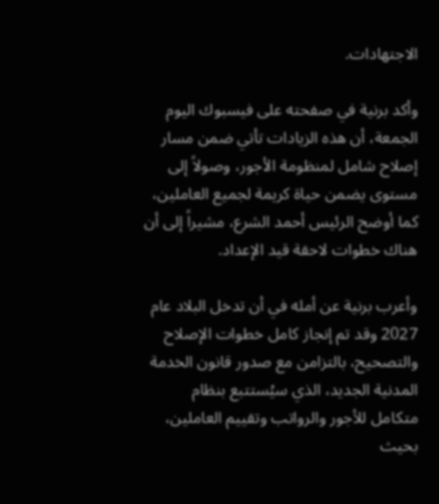الاجتهادات.

وأكد برنية في صفحته على فيسبوك اليوم الجمعة، أن هذه الزيادات تأتي ضمن مسار إصلاح شامل لمنظومة الأجور، وصولاً إلى مستوى يضمن حياة كريمة لجميع العاملين، كما أوضح الرئيس أحمد الشرع، مشيراً إلى أن هناك خطوات لاحقة قيد الإعداد.

وأعرب برنية عن أمله في أن تدخل البلاد عام 2027 وقد تم إنجاز كامل خطوات الإصلاح والتصحيح، بالتزامن مع صدور قانون الخدمة المدنية الجديد، الذي سيُستتبع بنظام متكامل للأجور والرواتب وتقييم العاملين، بحيث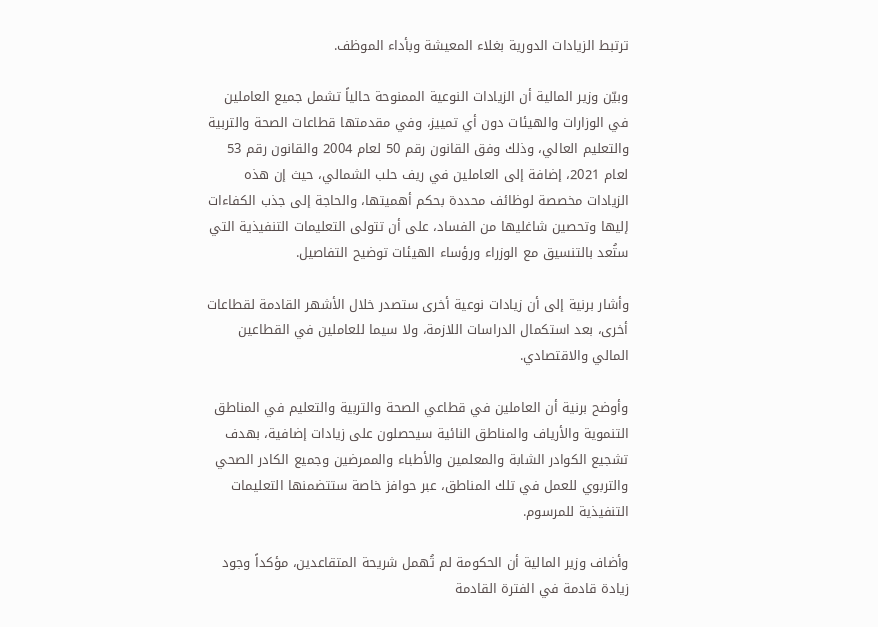ترتبط الزيادات الدورية بغلاء المعيشة وبأداء الموظف.

وبيّن وزير المالية أن الزيادات النوعية الممنوحة حالياً تشمل جميع العاملين في الوزارات والهيئات دون أي تمييز، وفي مقدمتها قطاعات الصحة والتربية والتعليم العالي، وذلك وفق القانون رقم 50 لعام 2004 والقانون رقم 53 لعام 2021، إضافة إلى العاملين في ريف حلب الشمالي، حيث إن هذه الزيادات مخصصة لوظائف محددة بحكم أهميتها، والحاجة إلى جذب الكفاءات إليها وتحصين شاغليها من الفساد، على أن تتولى التعليمات التنفيذية التي ستُعد بالتنسيق مع الوزراء ورؤساء الهيئات توضيح التفاصيل.

وأشار برنية إلى أن زيادات نوعية أخرى ستصدر خلال الأشهر القادمة لقطاعات أخرى، بعد استكمال الدراسات اللازمة، ولا سيما للعاملين في القطاعين المالي والاقتصادي.

وأوضح برنية أن العاملين في قطاعي الصحة والتربية والتعليم في المناطق التنموية والأرياف والمناطق النائية سيحصلون على زيادات إضافية، بهدف تشجيع الكوادر الشابة والمعلمين والأطباء والممرضين وجميع الكادر الصحي والتربوي للعمل في تلك المناطق، عبر حوافز خاصة ستتضمنها التعليمات التنفيذية للمرسوم.

وأضاف وزير المالية أن الحكومة لم تُهمل شريحة المتقاعدين، مؤكداً وجود زيادة قادمة في الفترة القادمة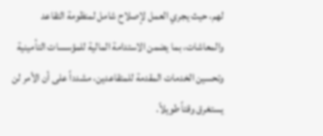لهم، حيث يجري العمل لإصلاح شامل لمنظومة التقاعد والمعاشات، بما يضمن الاستدامة المالية للمؤسسات التأمينية وتحسين الخدمات المقدمة للمتقاعدين، مشدداً على أن الأمر لن يستغرق وقتاً طويلاً.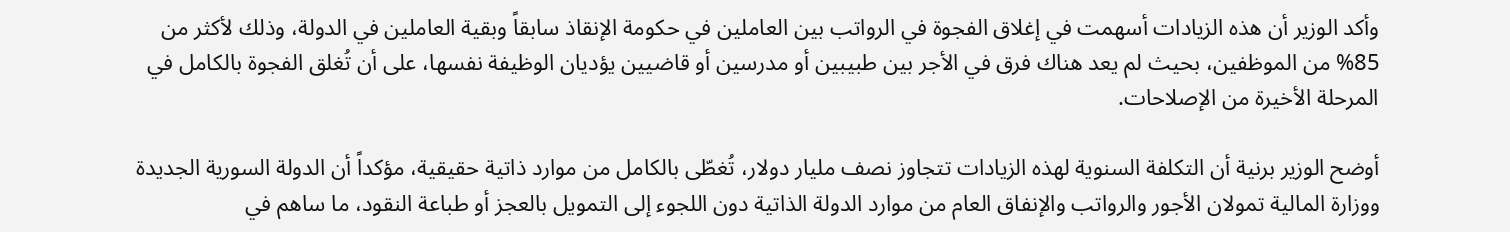وأكد الوزير أن هذه الزيادات أسهمت في إغلاق الفجوة في الرواتب بين العاملين في حكومة الإنقاذ سابقاً وبقية العاملين في الدولة، وذلك لأكثر من 85% من الموظفين، بحيث لم يعد هناك فرق في الأجر بين طبيبين أو مدرسين أو قاضيين يؤديان الوظيفة نفسها، على أن تُغلق الفجوة بالكامل في المرحلة الأخيرة من الإصلاحات.

أوضح الوزير برنية أن التكلفة السنوية لهذه الزيادات تتجاوز نصف مليار دولار، تُغطّى بالكامل من موارد ذاتية حقيقية، مؤكداً أن الدولة السورية الجديدة ووزارة المالية تمولان الأجور والرواتب والإنفاق العام من موارد الدولة الذاتية دون اللجوء إلى التمويل بالعجز أو طباعة النقود، ما ساهم في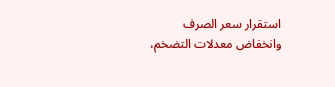استقرار سعر الصرف وانخفاض معدلات التضخم،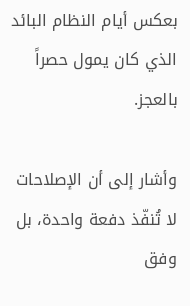بعكس أيام النظام البائد الذي كان يمول حصراً بالعجز.

وأشار إلى أن الإصلاحات لا تُنفّذ دفعة واحدة، بل وفق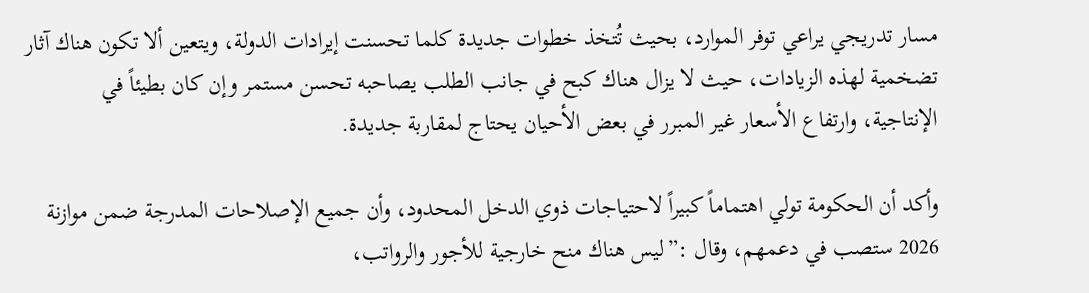مسار تدريجي يراعي توفر الموارد، بحيث تُتخذ خطوات جديدة كلما تحسنت إيرادات الدولة، ويتعين ألا تكون هناك آثار تضخمية لهذه الزيادات، حيث لا يزال هناك كبح في جانب الطلب يصاحبه تحسن مستمر وإن كان بطيئاً في الإنتاجية، وارتفاع الأسعار غير المبرر في بعض الأحيان يحتاج لمقاربة جديدة.

وأكد أن الحكومة تولي اهتماماً كبيراً لاحتياجات ذوي الدخل المحدود، وأن جميع الإصلاحات المدرجة ضمن موازنة 2026 ستصب في دعمهم، وقال :”ليس هناك منح خارجية للأجور والرواتب،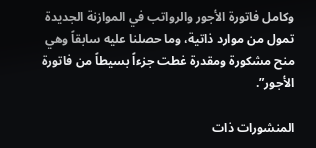وكامل فاتورة الأجور والرواتب في الموازنة الجديدة تمول من موارد ذاتية، وما حصلنا عليه سابقاً وهي منح مشكورة ومقدرة غطت جزءاً بسيطاً من فاتورة الأجور”.

المنشورات ذات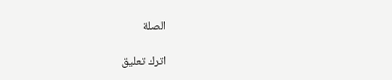الصلة

اترك تعليق